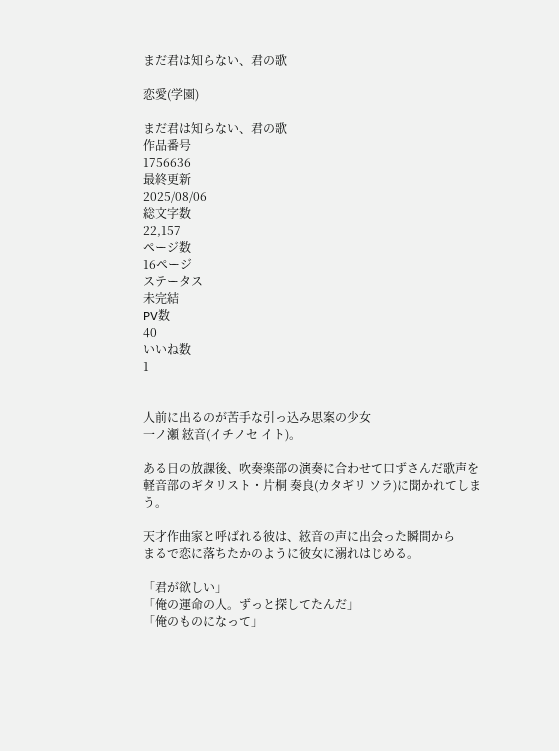まだ君は知らない、君の歌

恋愛(学園)

まだ君は知らない、君の歌
作品番号
1756636
最終更新
2025/08/06
総文字数
22,157
ページ数
16ページ
ステータス
未完結
PV数
40
いいね数
1


人前に出るのが苦手な引っ込み思案の少女
一ノ瀬 絃音(イチノセ イト)。

ある日の放課後、吹奏楽部の演奏に合わせて口ずさんだ歌声を
軽音部のギタリスト・片桐 奏良(カタギリ ソラ)に聞かれてしまう。

天才作曲家と呼ばれる彼は、絃音の声に出会った瞬間から
まるで恋に落ちたかのように彼女に溺れはじめる。

「君が欲しい」
「俺の運命の人。ずっと探してたんだ」
「俺のものになって」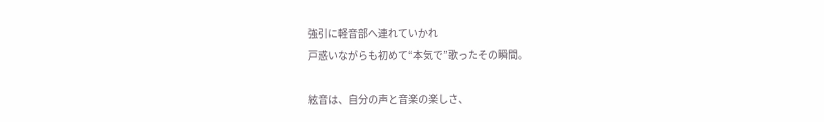強引に軽音部へ連れていかれ
戸惑いながらも初めて“本気で”歌ったその瞬間。

絃音は、自分の声と音楽の楽しさ、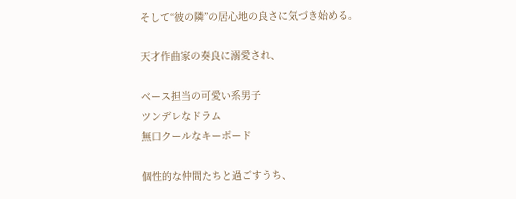そして“彼の隣”の居心地の良さに気づき始める。

天才作曲家の奏良に溺愛され、

ベース担当の可愛い系男子
ツンデレなドラム
無口クールなキーボード

個性的な仲間たちと過ごすうち、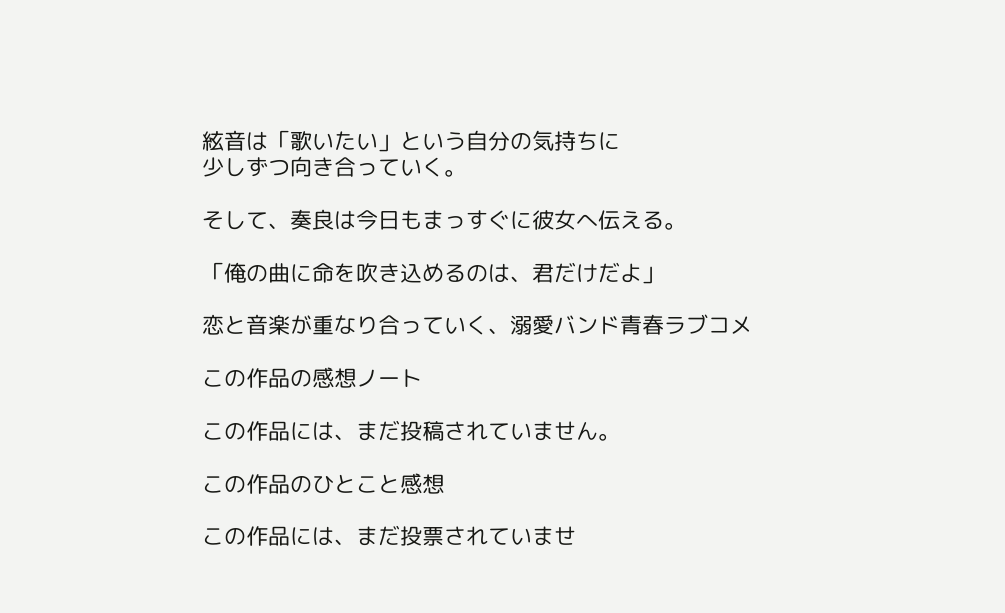絃音は「歌いたい」という自分の気持ちに
少しずつ向き合っていく。

そして、奏良は今日もまっすぐに彼女へ伝える。

「俺の曲に命を吹き込めるのは、君だけだよ」

恋と音楽が重なり合っていく、溺愛バンド青春ラブコメ

この作品の感想ノート

この作品には、まだ投稿されていません。

この作品のひとこと感想

この作品には、まだ投票されていませ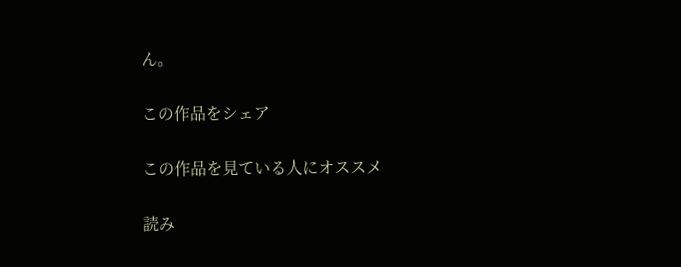ん。

この作品をシェア

この作品を見ている人にオススメ

読み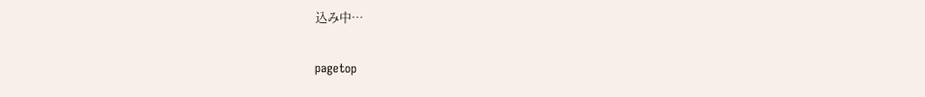込み中…

pagetop